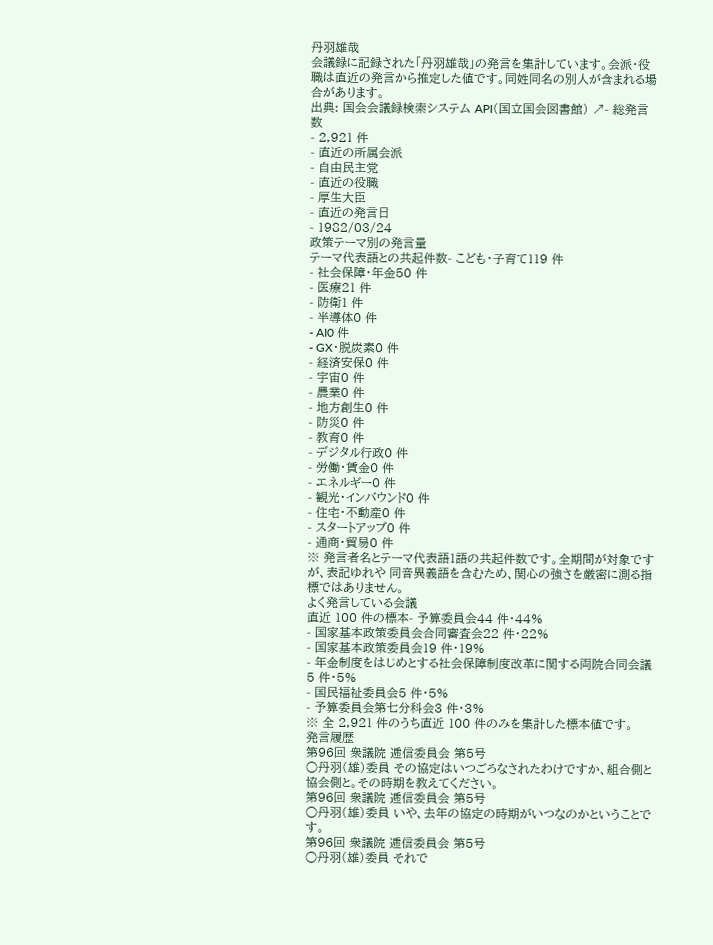丹羽雄哉
会議録に記録された「丹羽雄哉」の発言を集計しています。会派・役職は直近の発言から推定した値です。同姓同名の別人が含まれる場合があります。
出典: 国会会議録検索システム API(国立国会図書館) ↗- 総発言数
- 2,921 件
- 直近の所属会派
- 自由民主党
- 直近の役職
- 厚生大臣
- 直近の発言日
- 1982/03/24
政策テーマ別の発言量
テーマ代表語との共起件数- こども・子育て119 件
- 社会保障・年金50 件
- 医療21 件
- 防衛1 件
- 半導体0 件
- AI0 件
- GX・脱炭素0 件
- 経済安保0 件
- 宇宙0 件
- 農業0 件
- 地方創生0 件
- 防災0 件
- 教育0 件
- デジタル行政0 件
- 労働・賃金0 件
- エネルギー0 件
- 観光・インバウンド0 件
- 住宅・不動産0 件
- スタートアップ0 件
- 通商・貿易0 件
※ 発言者名とテーマ代表語1語の共起件数です。全期間が対象ですが、表記ゆれや 同音異義語を含むため、関心の強さを厳密に測る指標ではありません。
よく発言している会議
直近 100 件の標本- 予算委員会44 件・44%
- 国家基本政策委員会合同審査会22 件・22%
- 国家基本政策委員会19 件・19%
- 年金制度をはじめとする社会保障制度改革に関する両院合同会議5 件・5%
- 国民福祉委員会5 件・5%
- 予算委員会第七分科会3 件・3%
※ 全 2,921 件のうち直近 100 件のみを集計した標本値です。
発言履歴
第96回 衆議院 逓信委員会 第5号
○丹羽(雄)委員 その協定はいつごろなされたわけですか、組合側と協会側と。その時期を教えてください。
第96回 衆議院 逓信委員会 第5号
○丹羽(雄)委員 いや、去年の協定の時期がいつなのかということです。
第96回 衆議院 逓信委員会 第5号
○丹羽(雄)委員 それで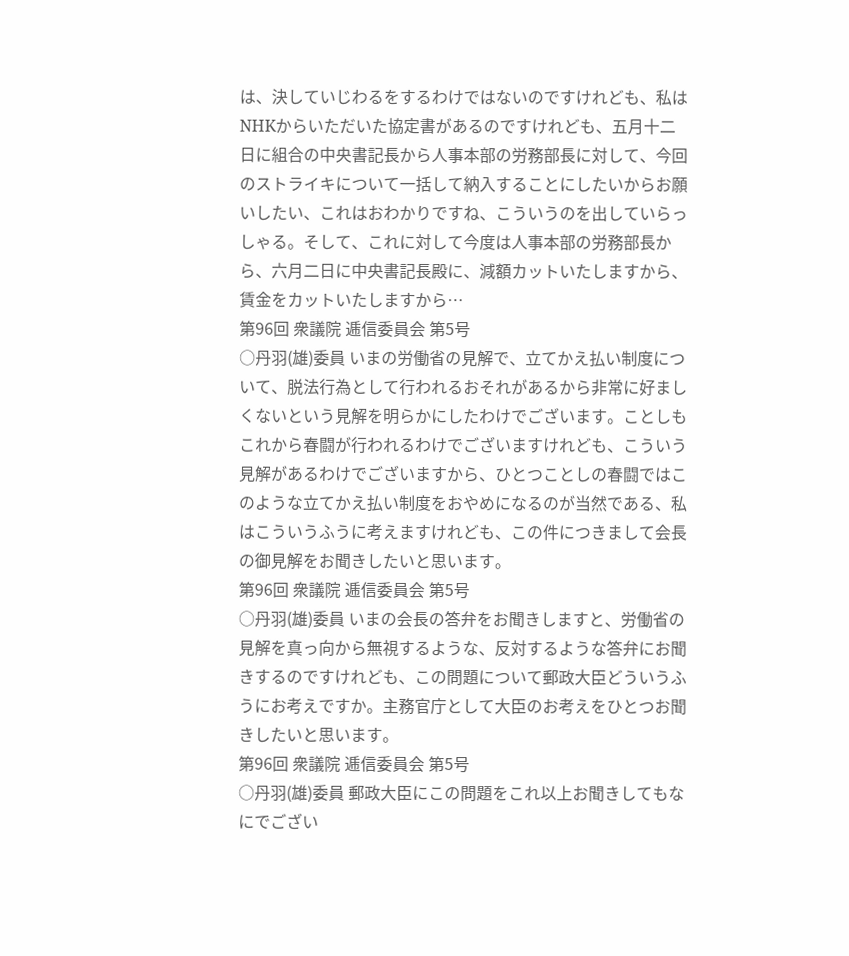は、決していじわるをするわけではないのですけれども、私はNHKからいただいた協定書があるのですけれども、五月十二日に組合の中央書記長から人事本部の労務部長に対して、今回のストライキについて一括して納入することにしたいからお願いしたい、これはおわかりですね、こういうのを出していらっしゃる。そして、これに対して今度は人事本部の労務部長から、六月二日に中央書記長殿に、減額カットいたしますから、賃金をカットいたしますから…
第96回 衆議院 逓信委員会 第5号
○丹羽(雄)委員 いまの労働省の見解で、立てかえ払い制度について、脱法行為として行われるおそれがあるから非常に好ましくないという見解を明らかにしたわけでございます。ことしもこれから春闘が行われるわけでございますけれども、こういう見解があるわけでございますから、ひとつことしの春闘ではこのような立てかえ払い制度をおやめになるのが当然である、私はこういうふうに考えますけれども、この件につきまして会長の御見解をお聞きしたいと思います。
第96回 衆議院 逓信委員会 第5号
○丹羽(雄)委員 いまの会長の答弁をお聞きしますと、労働省の見解を真っ向から無視するような、反対するような答弁にお聞きするのですけれども、この問題について郵政大臣どういうふうにお考えですか。主務官庁として大臣のお考えをひとつお聞きしたいと思います。
第96回 衆議院 逓信委員会 第5号
○丹羽(雄)委員 郵政大臣にこの問題をこれ以上お聞きしてもなにでござい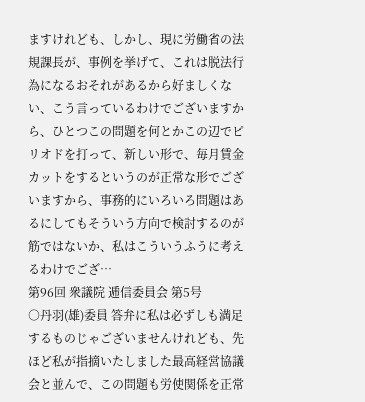ますけれども、しかし、現に労働省の法規課長が、事例を挙げて、これは脱法行為になるおそれがあるから好ましくない、こう言っているわけでございますから、ひとつこの問題を何とかこの辺でピリオドを打って、新しい形で、毎月賃金カットをするというのが正常な形でございますから、事務的にいろいろ問題はあるにしてもそういう方向で検討するのが筋ではないか、私はこういうふうに考えるわけでござ…
第96回 衆議院 逓信委員会 第5号
○丹羽(雄)委員 答弁に私は必ずしも満足するものじゃございませんけれども、先ほど私が指摘いたしました最高経営協議会と並んで、この問題も労使関係を正常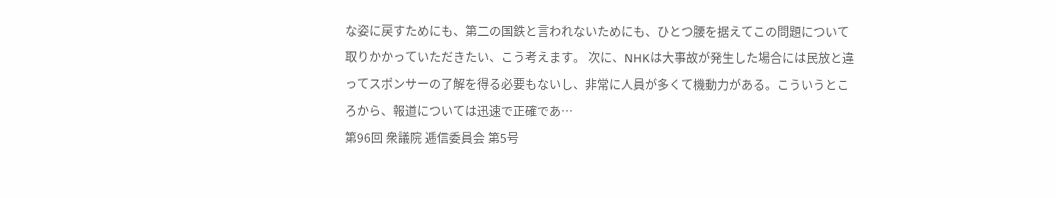な姿に戻すためにも、第二の国鉄と言われないためにも、ひとつ腰を据えてこの問題について取りかかっていただきたい、こう考えます。 次に、NHKは大事故が発生した場合には民放と違ってスポンサーの了解を得る必要もないし、非常に人員が多くて機動力がある。こういうところから、報道については迅速で正確であ…
第96回 衆議院 逓信委員会 第5号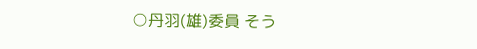○丹羽(雄)委員 そう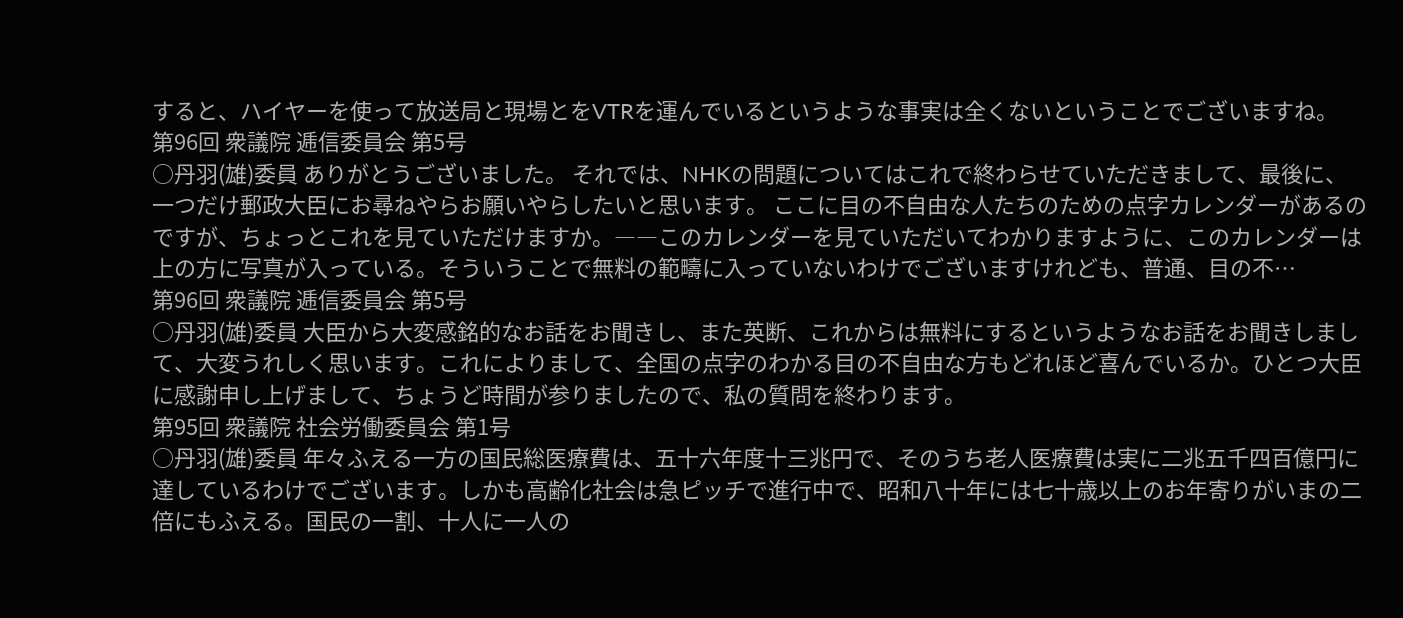すると、ハイヤーを使って放送局と現場とをVTRを運んでいるというような事実は全くないということでございますね。
第96回 衆議院 逓信委員会 第5号
○丹羽(雄)委員 ありがとうございました。 それでは、NHKの問題についてはこれで終わらせていただきまして、最後に、一つだけ郵政大臣にお尋ねやらお願いやらしたいと思います。 ここに目の不自由な人たちのための点字カレンダーがあるのですが、ちょっとこれを見ていただけますか。――このカレンダーを見ていただいてわかりますように、このカレンダーは上の方に写真が入っている。そういうことで無料の範疇に入っていないわけでございますけれども、普通、目の不…
第96回 衆議院 逓信委員会 第5号
○丹羽(雄)委員 大臣から大変感銘的なお話をお聞きし、また英断、これからは無料にするというようなお話をお聞きしまして、大変うれしく思います。これによりまして、全国の点字のわかる目の不自由な方もどれほど喜んでいるか。ひとつ大臣に感謝申し上げまして、ちょうど時間が参りましたので、私の質問を終わります。
第95回 衆議院 社会労働委員会 第1号
○丹羽(雄)委員 年々ふえる一方の国民総医療費は、五十六年度十三兆円で、そのうち老人医療費は実に二兆五千四百億円に達しているわけでございます。しかも高齢化社会は急ピッチで進行中で、昭和八十年には七十歳以上のお年寄りがいまの二倍にもふえる。国民の一割、十人に一人の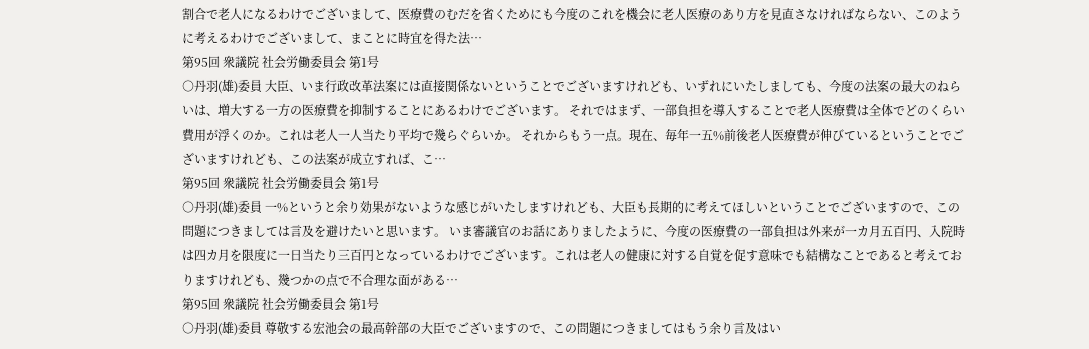割合で老人になるわけでございまして、医療費のむだを省くためにも今度のこれを機会に老人医療のあり方を見直さなければならない、このように考えるわけでございまして、まことに時宜を得た法…
第95回 衆議院 社会労働委員会 第1号
○丹羽(雄)委員 大臣、いま行政改革法案には直接関係ないということでございますけれども、いずれにいたしましても、今度の法案の最大のねらいは、増大する一方の医療費を抑制することにあるわけでございます。 それではまず、一部負担を導入することで老人医療費は全体でどのくらい費用が浮くのか。これは老人一人当たり平均で幾らぐらいか。 それからもう一点。現在、毎年一五%前後老人医療費が伸びているということでございますけれども、この法案が成立すれば、こ…
第95回 衆議院 社会労働委員会 第1号
○丹羽(雄)委員 一%というと余り効果がないような感じがいたしますけれども、大臣も長期的に考えてほしいということでございますので、この問題につきましては言及を避けたいと思います。 いま審議官のお話にありましたように、今度の医療費の一部負担は外来が一カ月五百円、入院時は四カ月を限度に一日当たり三百円となっているわけでございます。これは老人の健康に対する自覚を促す意味でも結構なことであると考えておりますけれども、幾つかの点で不合理な面がある…
第95回 衆議院 社会労働委員会 第1号
○丹羽(雄)委員 尊敬する宏池会の最高幹部の大臣でございますので、この問題につきましてはもう余り言及はい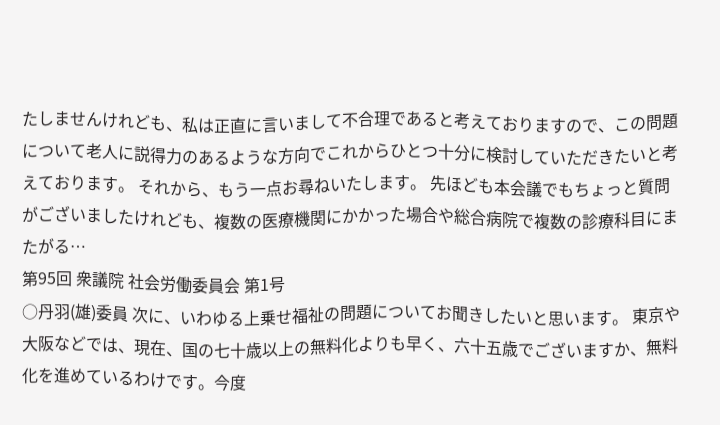たしませんけれども、私は正直に言いまして不合理であると考えておりますので、この問題について老人に説得力のあるような方向でこれからひとつ十分に検討していただきたいと考えております。 それから、もう一点お尋ねいたします。 先ほども本会議でもちょっと質問がございましたけれども、複数の医療機関にかかった場合や総合病院で複数の診療科目にまたがる…
第95回 衆議院 社会労働委員会 第1号
○丹羽(雄)委員 次に、いわゆる上乗せ福祉の問題についてお聞きしたいと思います。 東京や大阪などでは、現在、国の七十歳以上の無料化よりも早く、六十五歳でございますか、無料化を進めているわけです。今度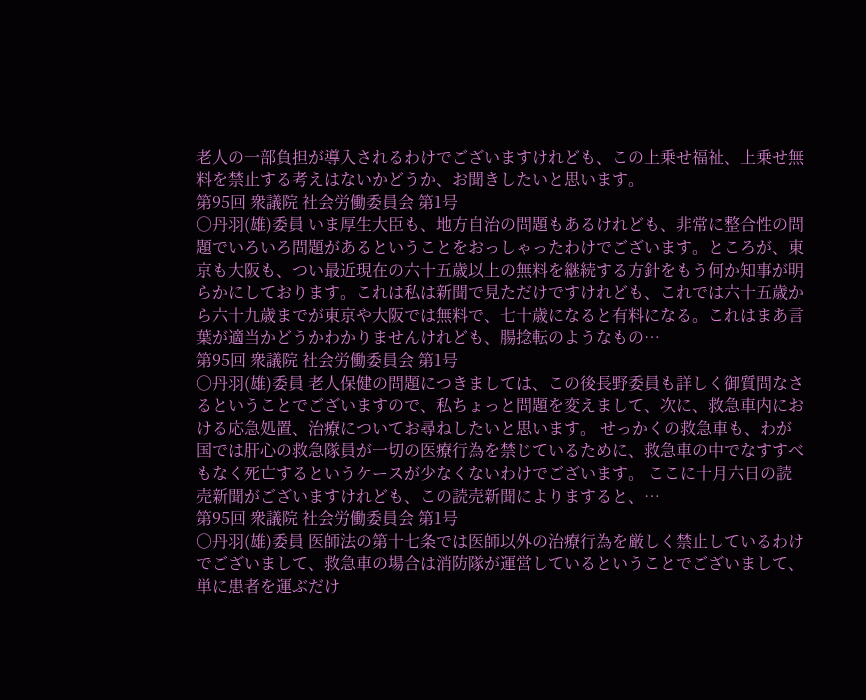老人の一部負担が導入されるわけでございますけれども、この上乗せ福祉、上乗せ無料を禁止する考えはないかどうか、お聞きしたいと思います。
第95回 衆議院 社会労働委員会 第1号
○丹羽(雄)委員 いま厚生大臣も、地方自治の問題もあるけれども、非常に整合性の問題でいろいろ問題があるということをおっしゃったわけでございます。ところが、東京も大阪も、つい最近現在の六十五歳以上の無料を継続する方針をもう何か知事が明らかにしております。これは私は新聞で見ただけですけれども、これでは六十五歳から六十九歳までが東京や大阪では無料で、七十歳になると有料になる。これはまあ言葉が適当かどうかわかりませんけれども、腸捻転のようなもの…
第95回 衆議院 社会労働委員会 第1号
○丹羽(雄)委員 老人保健の問題につきましては、この後長野委員も詳しく御質問なさるということでございますので、私ちょっと問題を変えまして、次に、救急車内における応急処置、治療についてお尋ねしたいと思います。 せっかくの救急車も、わが国では肝心の救急隊員が一切の医療行為を禁じているために、救急車の中でなすすべもなく死亡するというケースが少なくないわけでございます。 ここに十月六日の読売新聞がございますけれども、この読売新聞によりますると、…
第95回 衆議院 社会労働委員会 第1号
○丹羽(雄)委員 医師法の第十七条では医師以外の治療行為を厳しく禁止しているわけでございまして、救急車の場合は消防隊が運営しているということでございまして、単に患者を運ぶだけ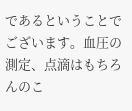であるということでございます。血圧の測定、点滴はもちろんのこ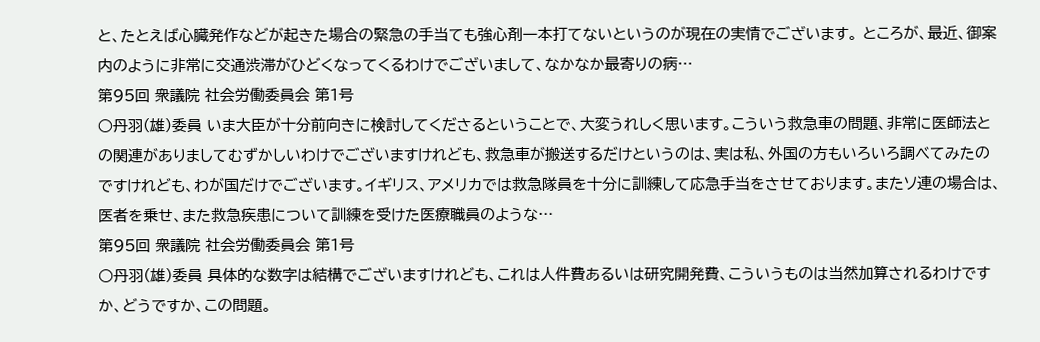と、たとえば心臓発作などが起きた場合の緊急の手当ても強心剤一本打てないというのが現在の実情でございます。 ところが、最近、御案内のように非常に交通渋滞がひどくなってくるわけでございまして、なかなか最寄りの病…
第95回 衆議院 社会労働委員会 第1号
○丹羽(雄)委員 いま大臣が十分前向きに検討してくださるということで、大変うれしく思います。こういう救急車の問題、非常に医師法との関連がありましてむずかしいわけでございますけれども、救急車が搬送するだけというのは、実は私、外国の方もいろいろ調べてみたのですけれども、わが国だけでございます。イギリス、アメリカでは救急隊員を十分に訓練して応急手当をさせております。またソ連の場合は、医者を乗せ、また救急疾患について訓練を受けた医療職員のような…
第95回 衆議院 社会労働委員会 第1号
○丹羽(雄)委員 具体的な数字は結構でございますけれども、これは人件費あるいは研究開発費、こういうものは当然加算されるわけですか、どうですか、この問題。